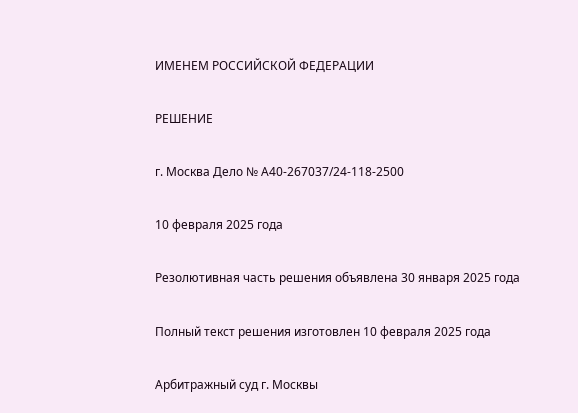ИМЕНЕМ РОССИЙСКОЙ ФЕДЕРАЦИИ

РЕШЕНИЕ

г. Москва Дело № А40-267037/24-118-2500

10 февраля 2025 года

Резолютивная часть решения объявлена 30 января 2025 года

Полный текст решения изготовлен 10 февраля 2025 года

Арбитражный суд г. Москвы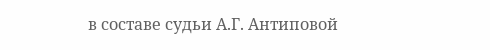в составе судьи А.Г. Антиповой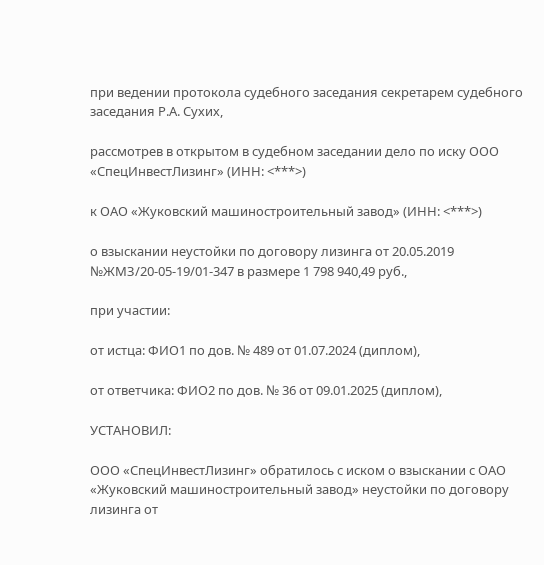при ведении протокола судебного заседания секретарем судебного заседания Р.А. Сухих,

рассмотрев в открытом в судебном заседании дело по иску ООО «СпецИнвестЛизинг» (ИНН: <***>)

к ОАО «Жуковский машиностроительный завод» (ИНН: <***>)

о взыскании неустойки по договору лизинга от 20.05.2019 №ЖМЗ/20-05-19/01-347 в размере 1 798 940,49 руб.,

при участии:

от истца: ФИО1 по дов. № 489 от 01.07.2024 (диплом),

от ответчика: ФИО2 по дов. № 36 от 09.01.2025 (диплом),

УСТАНОВИЛ:

ООО «СпецИнвестЛизинг» обратилось с иском о взыскании с ОАО «Жуковский машиностроительный завод» неустойки по договору лизинга от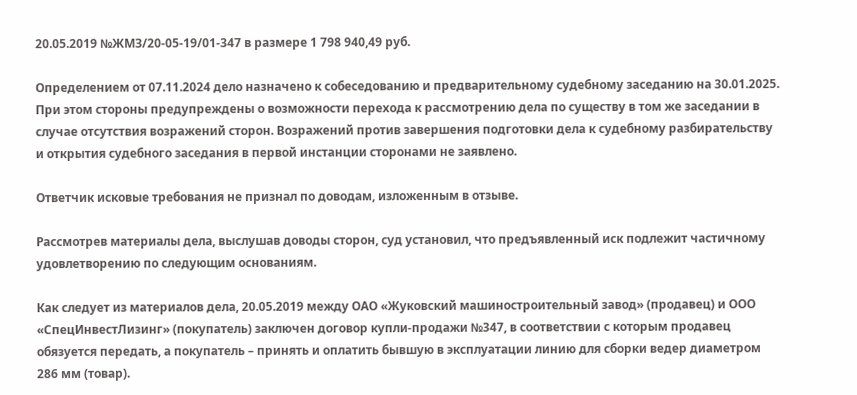20.05.2019 №ЖМЗ/20-05-19/01-347 в размере 1 798 940,49 руб.

Определением от 07.11.2024 дело назначено к собеседованию и предварительному судебному заседанию на 30.01.2025. При этом стороны предупреждены о возможности перехода к рассмотрению дела по существу в том же заседании в случае отсутствия возражений сторон. Возражений против завершения подготовки дела к судебному разбирательству и открытия судебного заседания в первой инстанции сторонами не заявлено.

Ответчик исковые требования не признал по доводам, изложенным в отзыве.

Рассмотрев материалы дела, выслушав доводы сторон, суд установил, что предъявленный иск подлежит частичному удовлетворению по следующим основаниям.

Как следует из материалов дела, 20.05.2019 между ОАО «Жуковский машиностроительный завод» (продавец) и ООО «СпецИнвестЛизинг» (покупатель) заключен договор купли-продажи №347, в соответствии с которым продавец обязуется передать, а покупатель – принять и оплатить бывшую в эксплуатации линию для сборки ведер диаметром 286 мм (товар).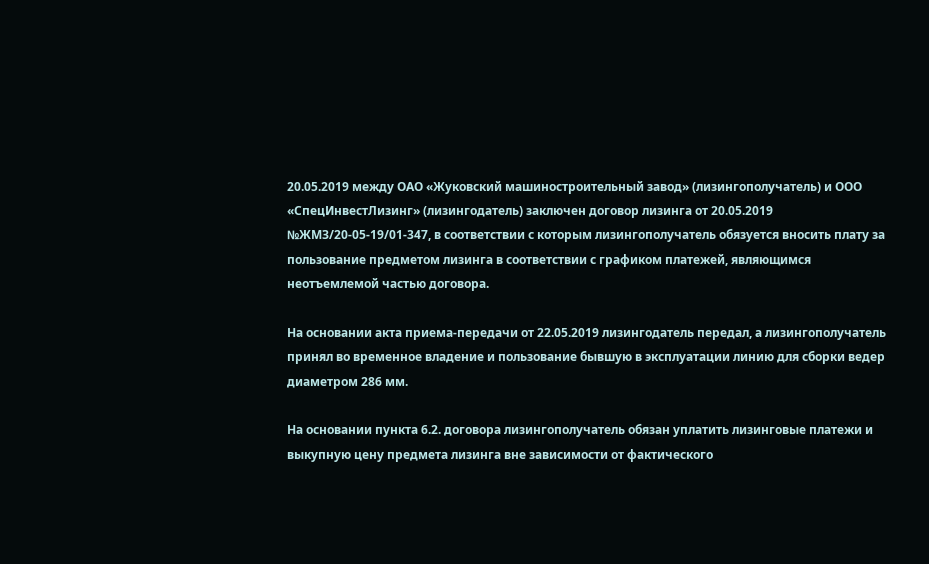20.05.2019 между ОАО «Жуковский машиностроительный завод» (лизингополучатель) и ООО «СпецИнвестЛизинг» (лизингодатель) заключен договор лизинга от 20.05.2019 №ЖМЗ/20-05-19/01-347, в соответствии с которым лизингополучатель обязуется вносить плату за пользование предметом лизинга в соответствии с графиком платежей, являющимся неотъемлемой частью договора.

На основании акта приема-передачи от 22.05.2019 лизингодатель передал, а лизингополучатель принял во временное владение и пользование бывшую в эксплуатации линию для сборки ведер диаметром 286 мм.

На основании пункта 6.2. договора лизингополучатель обязан уплатить лизинговые платежи и выкупную цену предмета лизинга вне зависимости от фактического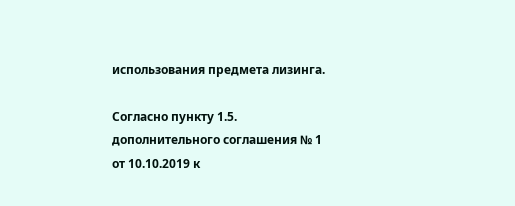использования предмета лизинга.

Согласно пункту 1.5. дополнительного соглашения № 1 от 10.10.2019 к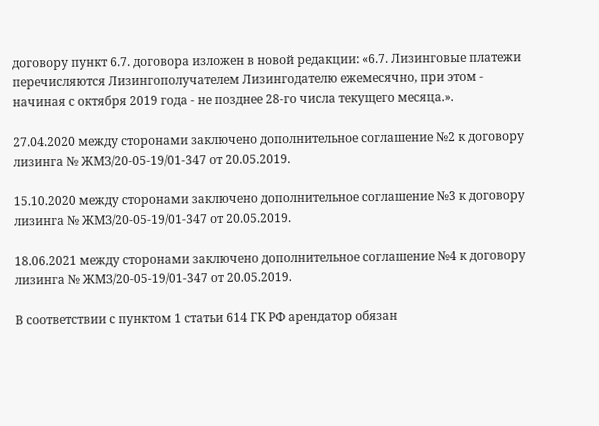договору пункт 6.7. договора изложен в новой редакции: «6.7. Лизинговые платежи перечисляются Лизингополучателем Лизингодателю ежемесячно, при этом - начиная с октября 2019 года - не позднее 28-го числа текущего месяца.».

27.04.2020 между сторонами заключено дополнительное соглашение №2 к договору лизинга № ЖМЗ/20-05-19/01-347 от 20.05.2019.

15.10.2020 между сторонами заключено дополнительное соглашение №3 к договору лизинга № ЖМЗ/20-05-19/01-347 от 20.05.2019.

18.06.2021 между сторонами заключено дополнительное соглашение №4 к договору лизинга № ЖМЗ/20-05-19/01-347 от 20.05.2019.

В соответствии с пунктом 1 статьи 614 ГК РФ арендатор обязан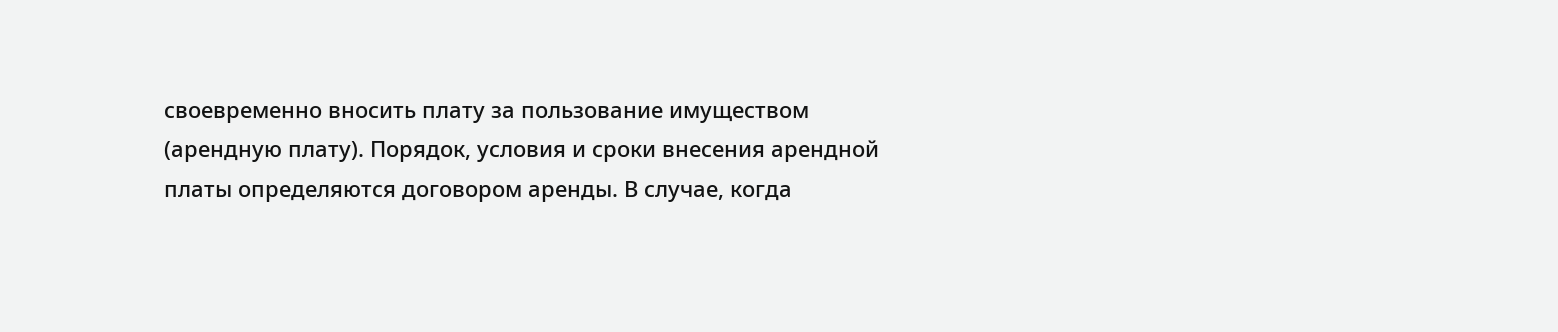своевременно вносить плату за пользование имуществом (арендную плату). Порядок, условия и сроки внесения арендной платы определяются договором аренды. В случае, когда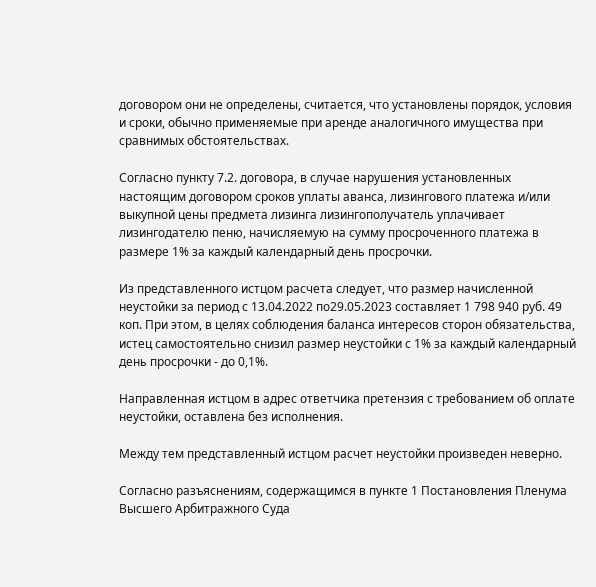договором они не определены, считается, что установлены порядок, условия и сроки, обычно применяемые при аренде аналогичного имущества при сравнимых обстоятельствах.

Согласно пункту 7.2. договора, в случае нарушения установленных настоящим договором сроков уплаты аванса, лизингового платежа и/или выкупной цены предмета лизинга лизингополучатель уплачивает лизингодателю пеню, начисляемую на сумму просроченного платежа в размере 1% за каждый календарный день просрочки.

Из представленного истцом расчета следует, что размер начисленной неустойки за период с 13.04.2022 по29.05.2023 составляет 1 798 940 руб. 49 коп. При этом, в целях соблюдения баланса интересов сторон обязательства, истец самостоятельно снизил размер неустойки с 1% за каждый календарный день просрочки - до 0,1%.

Направленная истцом в адрес ответчика претензия с требованием об оплате неустойки, оставлена без исполнения.

Между тем представленный истцом расчет неустойки произведен неверно.

Согласно разъяснениям, содержащимся в пункте 1 Постановления Пленума Высшего Арбитражного Суда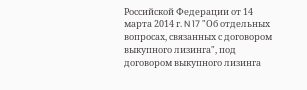Российской Федерации от 14 марта 2014 г. N 17 "Об отдельных вопросах, связанных с договором выкупного лизинга", под договором выкупного лизинга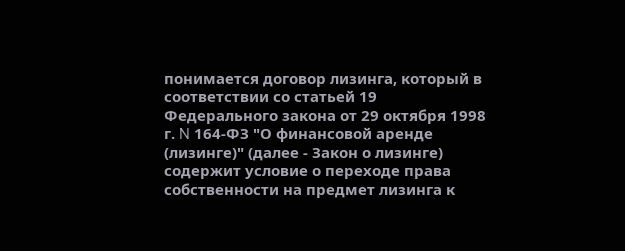понимается договор лизинга, который в соответствии со статьей 19 Федерального закона от 29 октября 1998 г. N 164-ФЗ "О финансовой аренде (лизинге)" (далее - Закон о лизинге) содержит условие о переходе права собственности на предмет лизинга к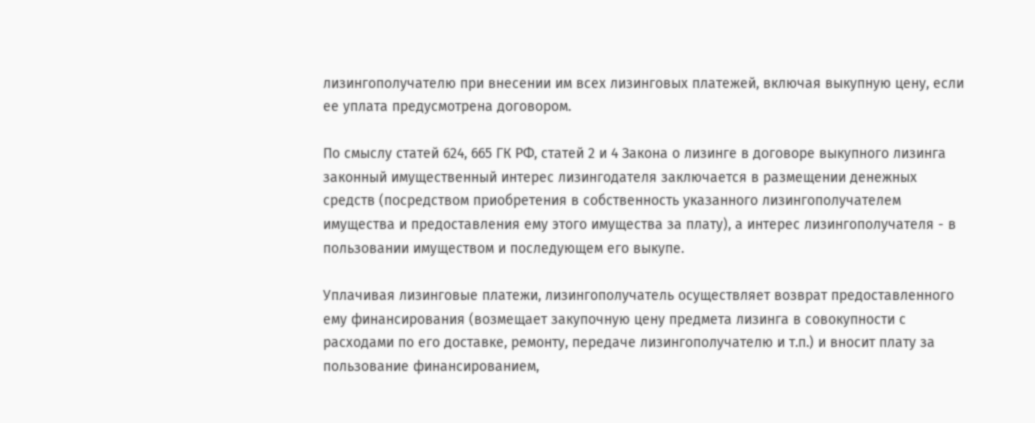лизингополучателю при внесении им всех лизинговых платежей, включая выкупную цену, если ее уплата предусмотрена договором.

По смыслу статей 624, 665 ГК РФ, статей 2 и 4 Закона о лизинге в договоре выкупного лизинга законный имущественный интерес лизингодателя заключается в размещении денежных средств (посредством приобретения в собственность указанного лизингополучателем имущества и предоставления ему этого имущества за плату), а интерес лизингополучателя - в пользовании имуществом и последующем его выкупе.

Уплачивая лизинговые платежи, лизингополучатель осуществляет возврат предоставленного ему финансирования (возмещает закупочную цену предмета лизинга в совокупности с расходами по его доставке, ремонту, передаче лизингополучателю и т.п.) и вносит плату за пользование финансированием,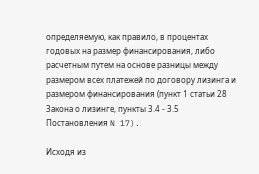определяемую, как правило, в процентах годовых на размер финансирования, либо расчетным путем на основе разницы между размером всех платежей по договору лизинга и размером финансирования (пункт 1 статьи 28 Закона о лизинге, пункты 3.4 - 3.5 Постановления N 17).

Исходя из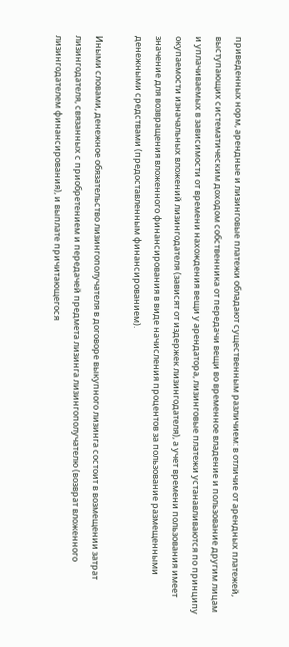приведенных норм, арендные и лизинговые платежи обладают существенным различием: в отличие от арендных платежей, выступающих систематическим доходом собственника от передачи вещи во временное владение и пользование другим лицам и уплачиваемых в зависимости от времени нахождения вещи у арендатора, лизинговые платежи устанавливаются по принципу окупаемости изначальных вложений лизингодателя (зависят от издержек лизингодателя), а учет времени пользования имеет значение для возвращения вложенного финансирования в виде начисления процентов за пользование размещенными денежными средствами (предоставленным финансированием).

Иными словами, денежное обязательство лизингополучателя в договоре выкупного лизинга состоит в возмещении затрат лизингодателя, связанных с приобретением и передачей предмета лизинга лизингополучателю (возврат вложенного лизингодателем финансирования), и выплате причитающегося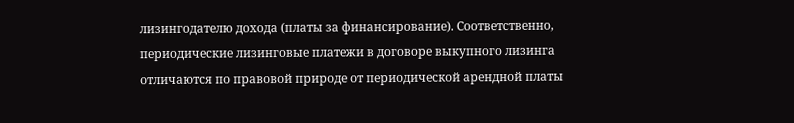лизингодателю дохода (платы за финансирование). Соответственно, периодические лизинговые платежи в договоре выкупного лизинга отличаются по правовой природе от периодической арендной платы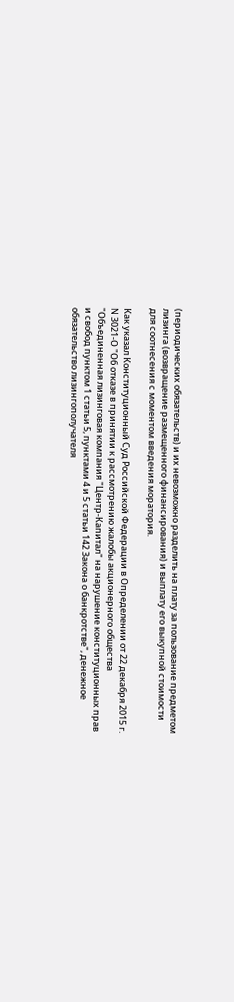(периодических обязательств) и их невозможно разделить на плату за пользование предметом лизинга (возвращение размещенного финансирования) и выплату его выкупной стоимости для соотнесения с моментом введения моратория.

Как указал Конституционный Суд Российской Федерации в Определении от 22 декабря 2015 г. N 3021-О "Об отказе в принятии к рассмотрению жалобы акционерного общества "Объединенная лизинговая компания "Центр-Капитал" на нарушение конституционных прав и свобод пунктом 1 статьи 5, пунктами 4 и 5 статьи 142 Закона о банкротстве", денежное обязательство лизингополучателя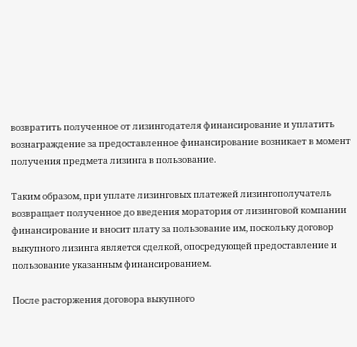возвратить полученное от лизингодателя финансирование и уплатить вознаграждение за предоставленное финансирование возникает в момент получения предмета лизинга в пользование.

Таким образом, при уплате лизинговых платежей лизингополучатель возвращает полученное до введения моратория от лизинговой компании финансирование и вносит плату за пользование им, поскольку договор выкупного лизинга является сделкой, опосредующей предоставление и пользование указанным финансированием.

После расторжения договора выкупного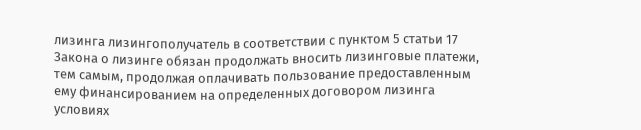лизинга лизингополучатель в соответствии с пунктом 5 статьи 17 Закона о лизинге обязан продолжать вносить лизинговые платежи, тем самым, продолжая оплачивать пользование предоставленным ему финансированием на определенных договором лизинга условиях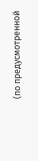(по предусмотренной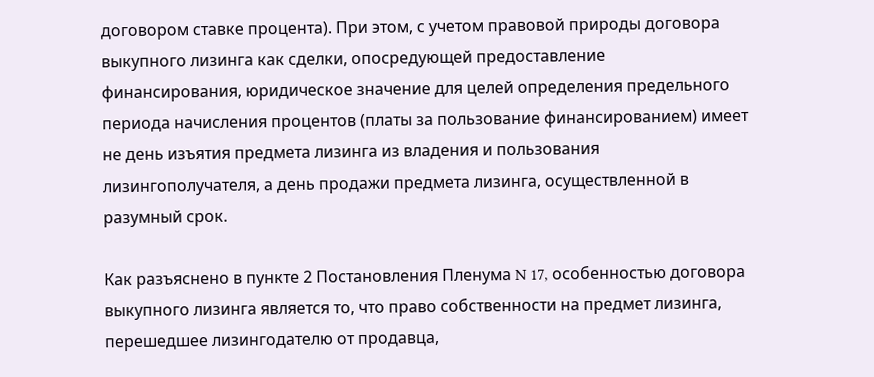договором ставке процента). При этом, с учетом правовой природы договора выкупного лизинга как сделки, опосредующей предоставление финансирования, юридическое значение для целей определения предельного периода начисления процентов (платы за пользование финансированием) имеет не день изъятия предмета лизинга из владения и пользования лизингополучателя, а день продажи предмета лизинга, осуществленной в разумный срок.

Как разъяснено в пункте 2 Постановления Пленума N 17, особенностью договора выкупного лизинга является то, что право собственности на предмет лизинга, перешедшее лизингодателю от продавца,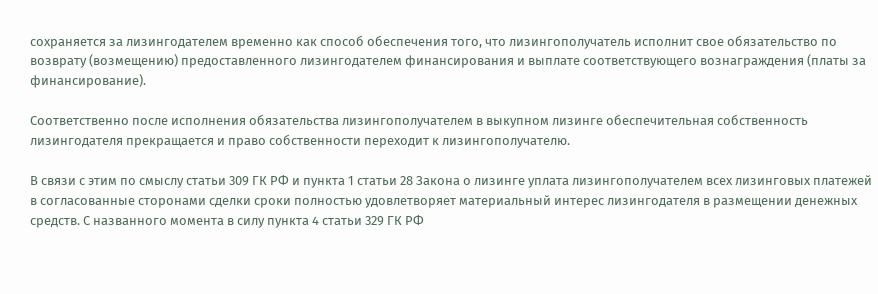сохраняется за лизингодателем временно как способ обеспечения того, что лизингополучатель исполнит свое обязательство по возврату (возмещению) предоставленного лизингодателем финансирования и выплате соответствующего вознаграждения (платы за финансирование).

Соответственно после исполнения обязательства лизингополучателем в выкупном лизинге обеспечительная собственность лизингодателя прекращается и право собственности переходит к лизингополучателю.

В связи с этим по смыслу статьи 309 ГК РФ и пункта 1 статьи 28 Закона о лизинге уплата лизингополучателем всех лизинговых платежей в согласованные сторонами сделки сроки полностью удовлетворяет материальный интерес лизингодателя в размещении денежных средств. С названного момента в силу пункта 4 статьи 329 ГК РФ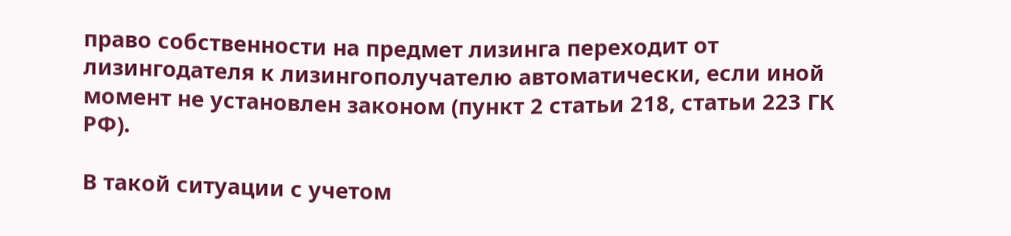право собственности на предмет лизинга переходит от лизингодателя к лизингополучателю автоматически, если иной момент не установлен законом (пункт 2 статьи 218, статьи 223 ГК РФ).

В такой ситуации с учетом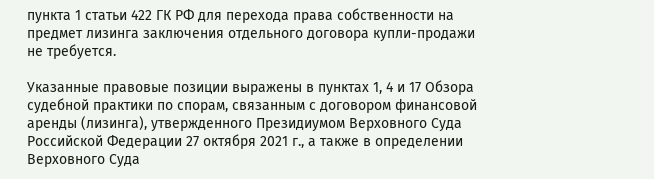пункта 1 статьи 422 ГК РФ для перехода права собственности на предмет лизинга заключения отдельного договора купли-продажи не требуется.

Указанные правовые позиции выражены в пунктах 1, 4 и 17 Обзора судебной практики по спорам, связанным с договором финансовой аренды (лизинга), утвержденного Президиумом Верховного Суда Российской Федерации 27 октября 2021 г., а также в определении Верховного Суда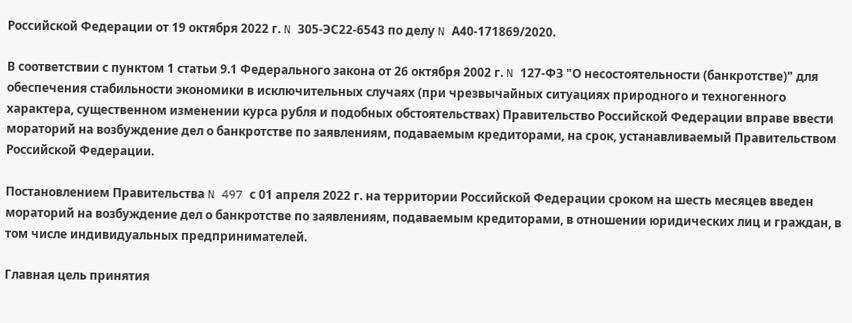Российской Федерации от 19 октября 2022 г. N 305-ЭС22-6543 по делу N А40-171869/2020.

В соответствии с пунктом 1 статьи 9.1 Федерального закона от 26 октября 2002 г. N 127-ФЗ "О несостоятельности (банкротстве)" для обеспечения стабильности экономики в исключительных случаях (при чрезвычайных ситуациях природного и техногенного характера, существенном изменении курса рубля и подобных обстоятельствах) Правительство Российской Федерации вправе ввести мораторий на возбуждение дел о банкротстве по заявлениям, подаваемым кредиторами, на срок, устанавливаемый Правительством Российской Федерации.

Постановлением Правительства N 497 с 01 апреля 2022 г. на территории Российской Федерации сроком на шесть месяцев введен мораторий на возбуждение дел о банкротстве по заявлениям, подаваемым кредиторами, в отношении юридических лиц и граждан, в том числе индивидуальных предпринимателей.

Главная цель принятия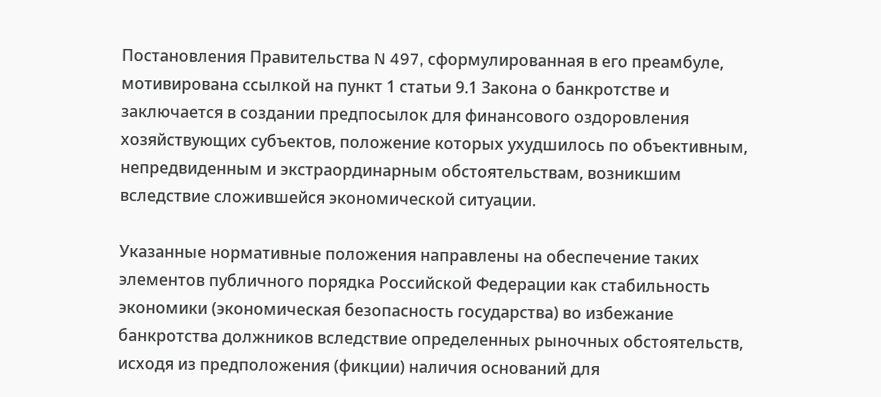Постановления Правительства N 497, сформулированная в его преамбуле, мотивирована ссылкой на пункт 1 статьи 9.1 Закона о банкротстве и заключается в создании предпосылок для финансового оздоровления хозяйствующих субъектов, положение которых ухудшилось по объективным, непредвиденным и экстраординарным обстоятельствам, возникшим вследствие сложившейся экономической ситуации.

Указанные нормативные положения направлены на обеспечение таких элементов публичного порядка Российской Федерации как стабильность экономики (экономическая безопасность государства) во избежание банкротства должников вследствие определенных рыночных обстоятельств, исходя из предположения (фикции) наличия оснований для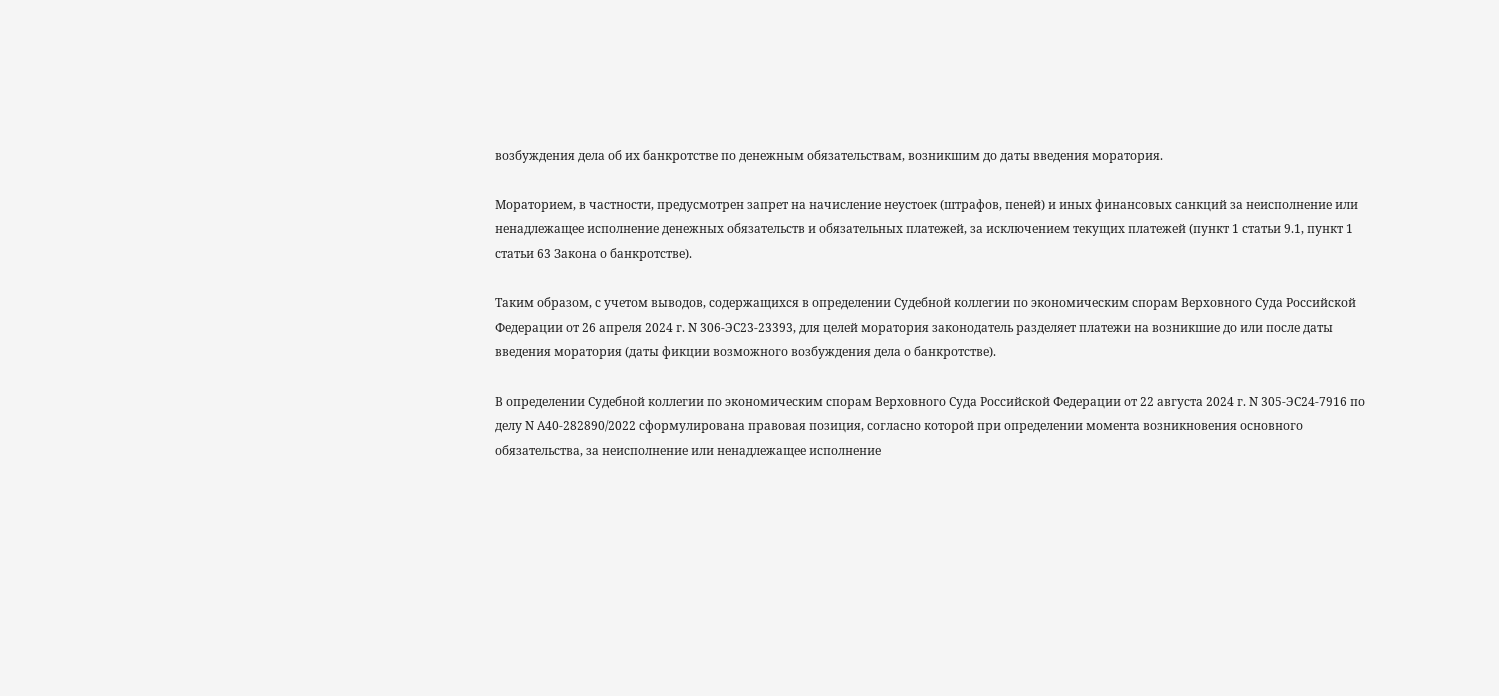возбуждения дела об их банкротстве по денежным обязательствам, возникшим до даты введения моратория.

Мораторием, в частности, предусмотрен запрет на начисление неустоек (штрафов, пеней) и иных финансовых санкций за неисполнение или ненадлежащее исполнение денежных обязательств и обязательных платежей, за исключением текущих платежей (пункт 1 статьи 9.1, пункт 1 статьи 63 Закона о банкротстве).

Таким образом, с учетом выводов, содержащихся в определении Судебной коллегии по экономическим спорам Верховного Суда Российской Федерации от 26 апреля 2024 г. N 306-ЭС23-23393, для целей моратория законодатель разделяет платежи на возникшие до или после даты введения моратория (даты фикции возможного возбуждения дела о банкротстве).

В определении Судебной коллегии по экономическим спорам Верховного Суда Российской Федерации от 22 августа 2024 г. N 305-ЭС24-7916 по делу N А40-282890/2022 сформулирована правовая позиция, согласно которой при определении момента возникновения основного обязательства, за неисполнение или ненадлежащее исполнение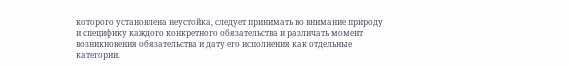которого установлена неустойка, следует принимать во внимание природу и специфику каждого конкретного обязательства и различать момент возникновения обязательства и дату его исполнения как отдельные категории.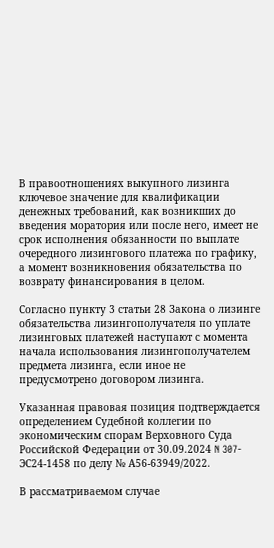В правоотношениях выкупного лизинга ключевое значение для квалификации денежных требований, как возникших до введения моратория или после него, имеет не срок исполнения обязанности по выплате очередного лизингового платежа по графику, а момент возникновения обязательства по возврату финансирования в целом.

Согласно пункту 3 статьи 28 Закона о лизинге обязательства лизингополучателя по уплате лизинговых платежей наступают с момента начала использования лизингополучателем предмета лизинга, если иное не предусмотрено договором лизинга.

Указанная правовая позиция подтверждается определением Судебной коллегии по экономическим спорам Верховного Суда Российской Федерации от 30.09.2024 N 307-ЭС24-1458 по делу № А56-63949/2022.

В рассматриваемом случае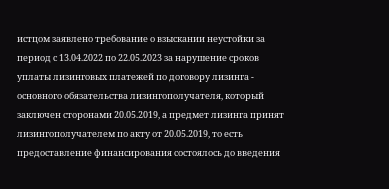истцом заявлено требование о взыскании неустойки за период с 13.04.2022 по 22.05.2023 за нарушение сроков уплаты лизинговых платежей по договору лизинга - основного обязательства лизингополучателя, который заключен сторонами 20.05.2019, а предмет лизинга принят лизингополучателем по акту от 20.05.2019, то есть предоставление финансирования состоялось до введения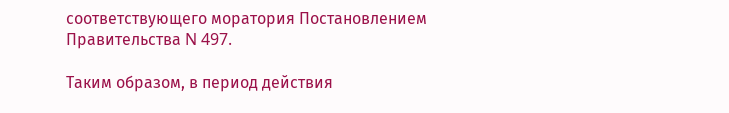соответствующего моратория Постановлением Правительства N 497.

Таким образом, в период действия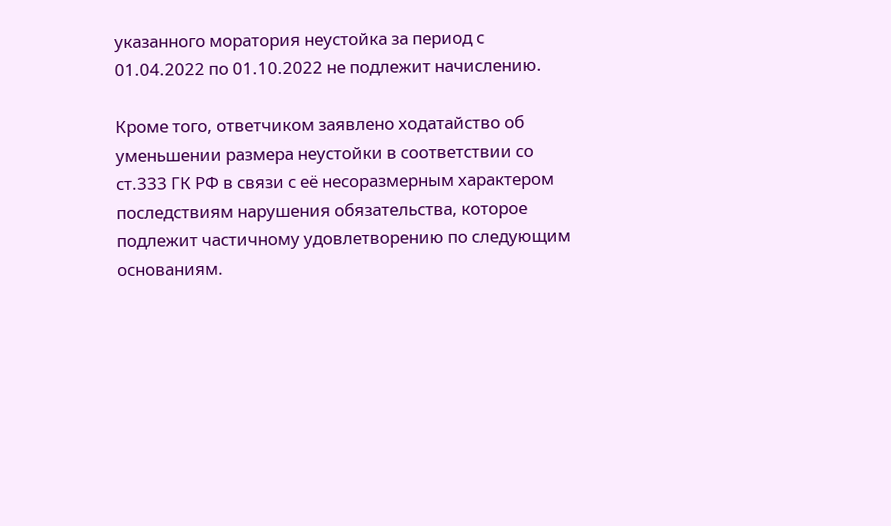указанного моратория неустойка за период с 01.04.2022 по 01.10.2022 не подлежит начислению.

Кроме того, ответчиком заявлено ходатайство об уменьшении размера неустойки в соответствии со ст.333 ГК РФ в связи с её несоразмерным характером последствиям нарушения обязательства, которое подлежит частичному удовлетворению по следующим основаниям.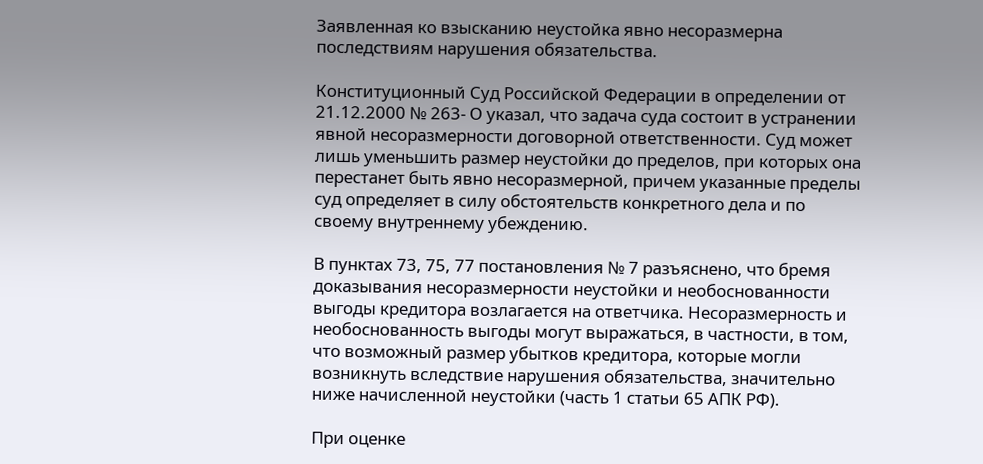Заявленная ко взысканию неустойка явно несоразмерна последствиям нарушения обязательства.

Конституционный Суд Российской Федерации в определении от 21.12.2000 № 263- О указал, что задача суда состоит в устранении явной несоразмерности договорной ответственности. Суд может лишь уменьшить размер неустойки до пределов, при которых она перестанет быть явно несоразмерной, причем указанные пределы суд определяет в силу обстоятельств конкретного дела и по своему внутреннему убеждению.

В пунктах 73, 75, 77 постановления № 7 разъяснено, что бремя доказывания несоразмерности неустойки и необоснованности выгоды кредитора возлагается на ответчика. Несоразмерность и необоснованность выгоды могут выражаться, в частности, в том, что возможный размер убытков кредитора, которые могли возникнуть вследствие нарушения обязательства, значительно ниже начисленной неустойки (часть 1 статьи 65 АПК РФ).

При оценке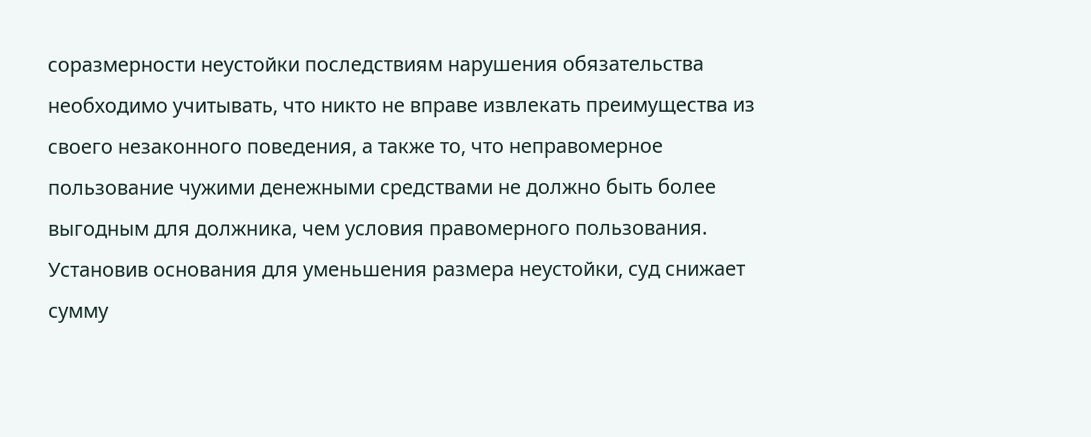соразмерности неустойки последствиям нарушения обязательства необходимо учитывать, что никто не вправе извлекать преимущества из своего незаконного поведения, а также то, что неправомерное пользование чужими денежными средствами не должно быть более выгодным для должника, чем условия правомерного пользования. Установив основания для уменьшения размера неустойки, суд снижает сумму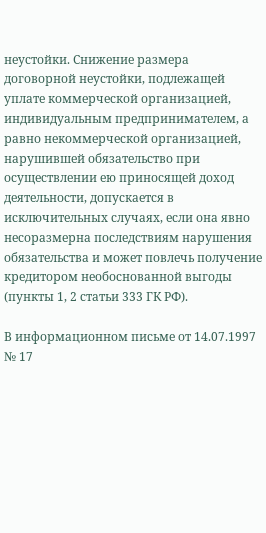неустойки. Снижение размера договорной неустойки, подлежащей уплате коммерческой организацией, индивидуальным предпринимателем, а равно некоммерческой организацией, нарушившей обязательство при осуществлении ею приносящей доход деятельности, допускается в исключительных случаях, если она явно несоразмерна последствиям нарушения обязательства и может повлечь получение кредитором необоснованной выгоды (пункты 1, 2 статьи 333 ГК РФ).

В информационном письме от 14.07.1997 № 17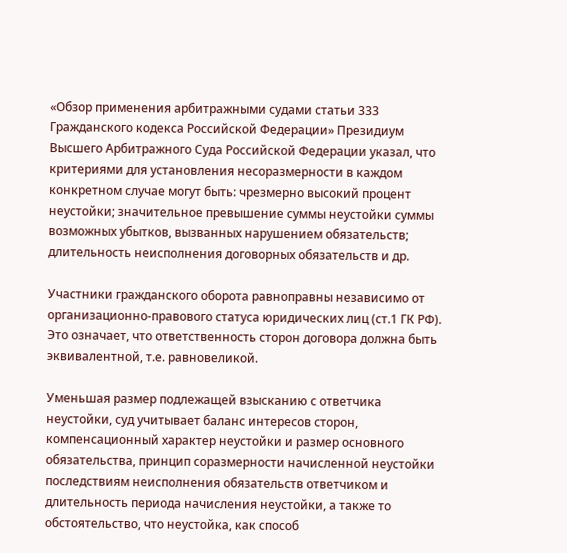«Обзор применения арбитражными судами статьи 333 Гражданского кодекса Российской Федерации» Президиум Высшего Арбитражного Суда Российской Федерации указал, что критериями для установления несоразмерности в каждом конкретном случае могут быть: чрезмерно высокий процент неустойки; значительное превышение суммы неустойки суммы возможных убытков, вызванных нарушением обязательств; длительность неисполнения договорных обязательств и др.

Участники гражданского оборота равноправны независимо от организационно-правового статуса юридических лиц (ст.1 ГК РФ). Это означает, что ответственность сторон договора должна быть эквивалентной, т.е. равновеликой.

Уменьшая размер подлежащей взысканию с ответчика неустойки, суд учитывает баланс интересов сторон, компенсационный характер неустойки и размер основного обязательства, принцип соразмерности начисленной неустойки последствиям неисполнения обязательств ответчиком и длительность периода начисления неустойки, а также то обстоятельство, что неустойка, как способ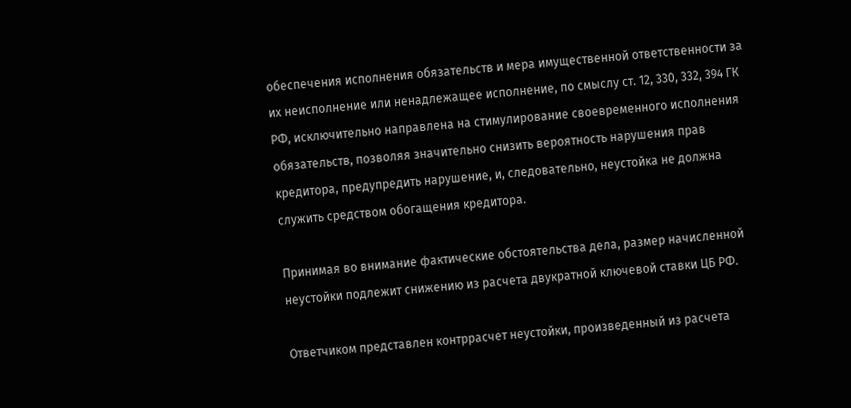обеспечения исполнения обязательств и мера имущественной ответственности за их неисполнение или ненадлежащее исполнение, по смыслу ст. 12, 330, 332, 394 ГК РФ, исключительно направлена на стимулирование своевременного исполнения обязательств, позволяя значительно снизить вероятность нарушения прав кредитора, предупредить нарушение, и, следовательно, неустойка не должна служить средством обогащения кредитора.

Принимая во внимание фактические обстоятельства дела, размер начисленной неустойки подлежит снижению из расчета двукратной ключевой ставки ЦБ РФ.

Ответчиком представлен контррасчет неустойки, произведенный из расчета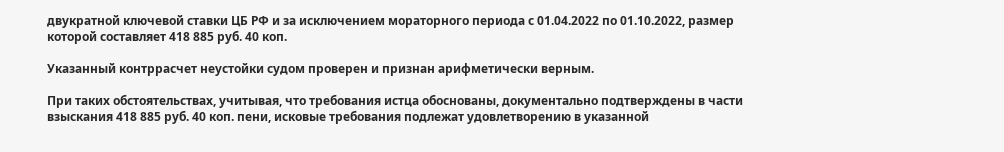двукратной ключевой ставки ЦБ РФ и за исключением мораторного периода с 01.04.2022 по 01.10.2022, размер которой составляет 418 885 руб. 40 коп.

Указанный контррасчет неустойки судом проверен и признан арифметически верным.

При таких обстоятельствах, учитывая, что требования истца обоснованы, документально подтверждены в части взыскания 418 885 руб. 40 коп. пени, исковые требования подлежат удовлетворению в указанной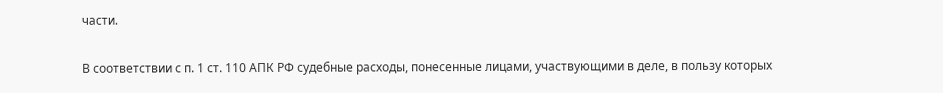части.

В соответствии с п. 1 ст. 110 АПК РФ судебные расходы, понесенные лицами, участвующими в деле, в пользу которых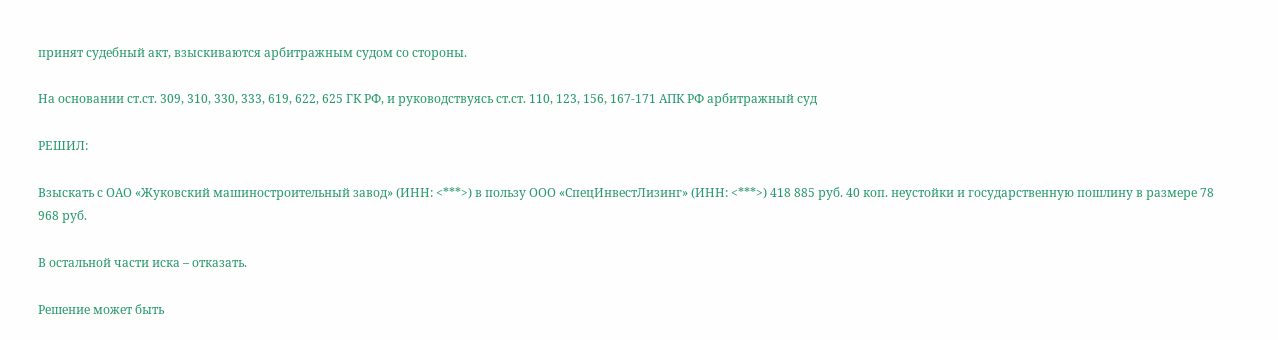принят судебный акт, взыскиваются арбитражным судом со стороны.

На основании ст.ст. 309, 310, 330, 333, 619, 622, 625 ГК РФ, и руководствуясь ст.ст. 110, 123, 156, 167-171 АПК РФ арбитражный суд

РЕШИЛ:

Взыскать с ОАО «Жуковский машиностроительный завод» (ИНН: <***>) в пользу ООО «СпецИнвестЛизинг» (ИНН: <***>) 418 885 руб. 40 коп. неустойки и государственную пошлину в размере 78 968 руб.

В остальной части иска – отказать.

Решение может быть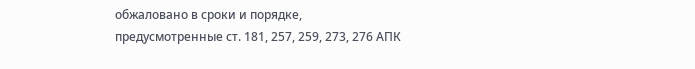обжаловано в сроки и порядке, предусмотренные ст. 181, 257, 259, 273, 276 АПК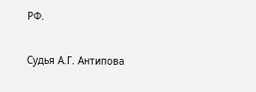РФ.

Судья А.Г. Антипова